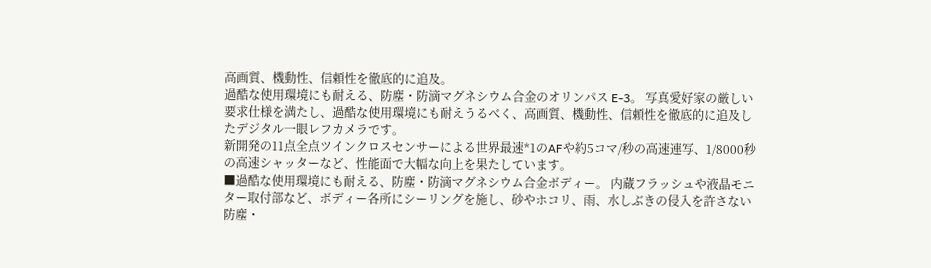高画質、機動性、信頼性を徹底的に追及。
過酷な使用環境にも耐える、防塵・防滴マグネシウム合金のオリンパス E-3。 写真愛好家の厳しい要求仕様を満たし、過酷な使用環境にも耐えうるべく、高画質、機動性、信頼性を徹底的に追及したデジタル一眼レフカメラです。
新開発の11点全点ツインクロスセンサーによる世界最速*1のAFや約5コマ/秒の高速連写、1/8000秒の高速シャッターなど、性能面で大幅な向上を果たしています。
■過酷な使用環境にも耐える、防塵・防滴マグネシウム合金ボディー。 内蔵フラッシュや液晶モニター取付部など、ボディー各所にシーリングを施し、砂やホコリ、雨、水しぶきの侵入を許さない防塵・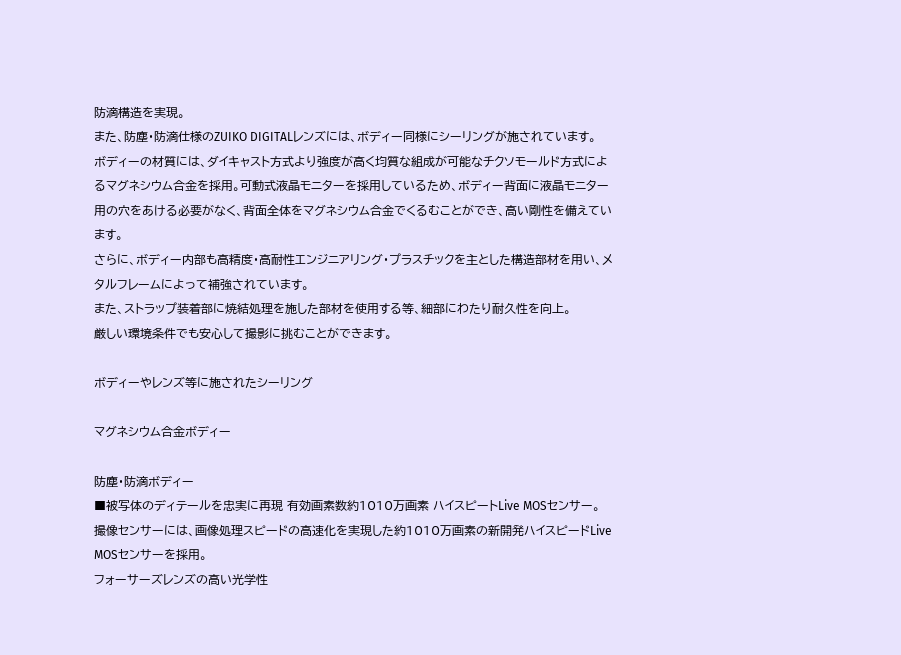防滴構造を実現。
また、防塵・防滴仕様のZUIKO DIGITALレンズには、ボディー同様にシーリングが施されています。
ボディーの材質には、ダイキャスト方式より強度が高く均質な組成が可能なチクソモールド方式によるマグネシウム合金を採用。可動式液晶モニターを採用しているため、ボディー背面に液晶モニター用の穴をあける必要がなく、背面全体をマグネシウム合金でくるむことができ、高い剛性を備えています。
さらに、ボディー内部も高精度・高耐性エンジニアリング・プラスチックを主とした構造部材を用い、メタルフレームによって補強されています。
また、ストラップ装着部に焼結処理を施した部材を使用する等、細部にわたり耐久性を向上。
厳しい環境条件でも安心して撮影に挑むことができます。

ボディーやレンズ等に施されたシーリング

マグネシウム合金ボディー

防塵・防滴ボディー
■被写体のディテールを忠実に再現 有効画素数約1010万画素 ハイスピートLive MOSセンサー。 撮像センサーには、画像処理スピードの高速化を実現した約1010万画素の新開発ハイスピードLive MOSセンサーを採用。
フォーサーズレンズの高い光学性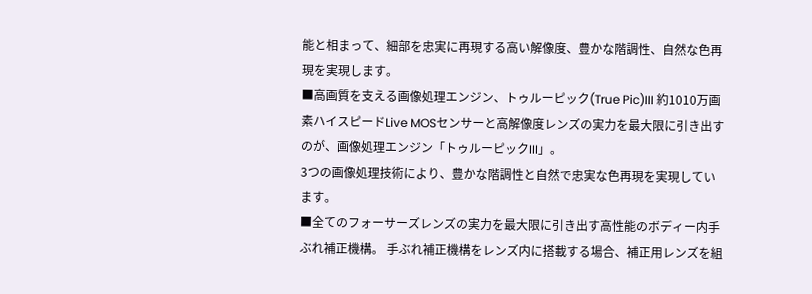能と相まって、細部を忠実に再現する高い解像度、豊かな階調性、自然な色再現を実現します。
■高画質を支える画像処理エンジン、トゥルーピック(True Pic)III 約1010万画素ハイスピードLive MOSセンサーと高解像度レンズの実力を最大限に引き出すのが、画像処理エンジン「トゥルーピックIII」。
3つの画像処理技術により、豊かな階調性と自然で忠実な色再現を実現しています。
■全てのフォーサーズレンズの実力を最大限に引き出す高性能のボディー内手ぶれ補正機構。 手ぶれ補正機構をレンズ内に搭載する場合、補正用レンズを組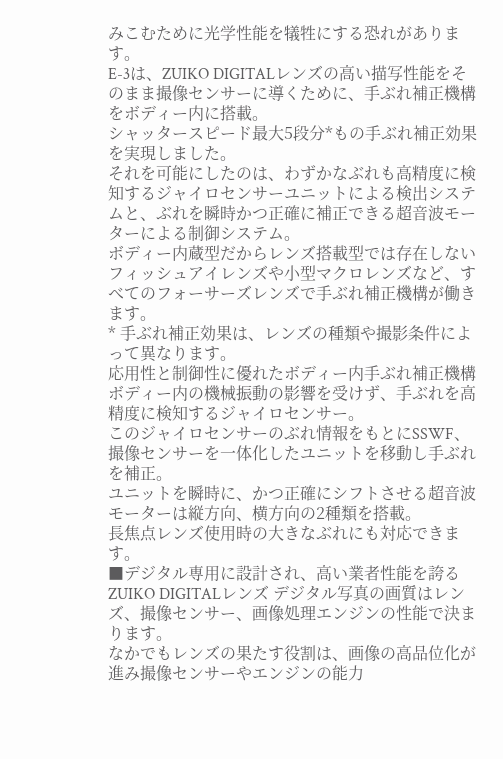みこむために光学性能を犠牲にする恐れがあります。
E-3は、ZUIKO DIGITALレンズの高い描写性能をそのまま撮像センサーに導くために、手ぶれ補正機構をボディー内に搭載。
シャッタースピード最大5段分*もの手ぶれ補正効果を実現しました。
それを可能にしたのは、わずかなぶれも高精度に検知するジャイロセンサーユニットによる検出システムと、ぶれを瞬時かつ正確に補正できる超音波モーターによる制御システム。
ボディー内蔵型だからレンズ搭載型では存在しないフィッシュアイレンズや小型マクロレンズなど、すべてのフォーサーズレンズで手ぶれ補正機構が働きます。
* 手ぶれ補正効果は、レンズの種類や撮影条件によって異なります。
応用性と制御性に優れたボディー内手ぶれ補正機構 ボディー内の機械振動の影響を受けず、手ぶれを高精度に検知するジャイロセンサー。
このジャイロセンサーのぶれ情報をもとにSSWF、撮像センサーを一体化したユニットを移動し手ぶれを補正。
ユニットを瞬時に、かつ正確にシフトさせる超音波モーターは縦方向、横方向の2種類を搭載。
長焦点レンズ使用時の大きなぶれにも対応できます。
■デジタル専用に設計され、高い業者性能を誇るZUIKO DIGITALレンズ デジタル写真の画質はレンズ、撮像センサー、画像処理エンジンの性能で決まります。
なかでもレンズの果たす役割は、画像の高品位化が進み撮像センサーやエンジンの能力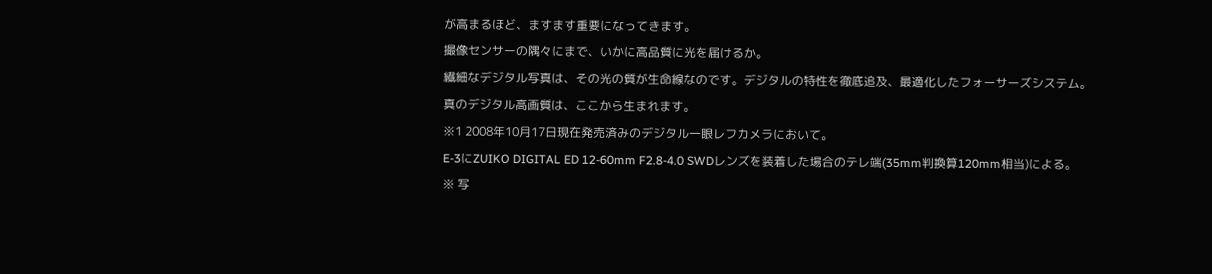が高まるほど、ますます重要になってきます。
撮像センサーの隅々にまで、いかに高品質に光を届けるか。
繊細なデジタル写真は、その光の質が生命線なのです。デジタルの特性を徹底追及、最適化したフォーサーズシステム。
真のデジタル高画質は、ここから生まれます。
※1 2008年10月17日現在発売済みのデジタル一眼レフカメラにおいて。
E-3にZUIKO DIGITAL ED 12-60mm F2.8-4.0 SWDレンズを装着した場合のテレ端(35mm判換算120mm相当)による。
※ 写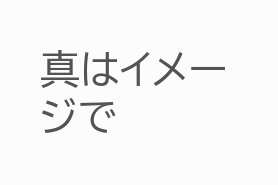真はイメージで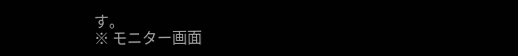す。
※ モニター画面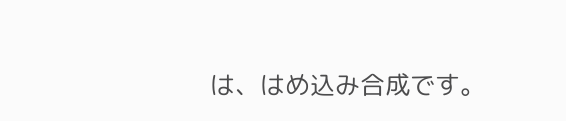は、はめ込み合成です。